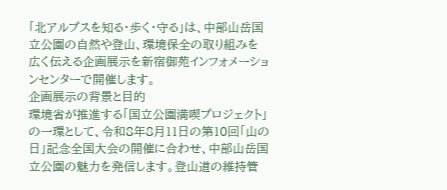「北アルプスを知る・歩く・守る」は、中部山岳国立公園の自然や登山、環境保全の取り組みを広く伝える企画展示を新宿御苑インフォメーションセンターで開催します。
企画展示の背景と目的
環境省が推進する「国立公園満喫プロジェクト」の一環として、令和8年8月11日の第10回「山の日」記念全国大会の開催に合わせ、中部山岳国立公園の魅力を発信します。登山道の維持管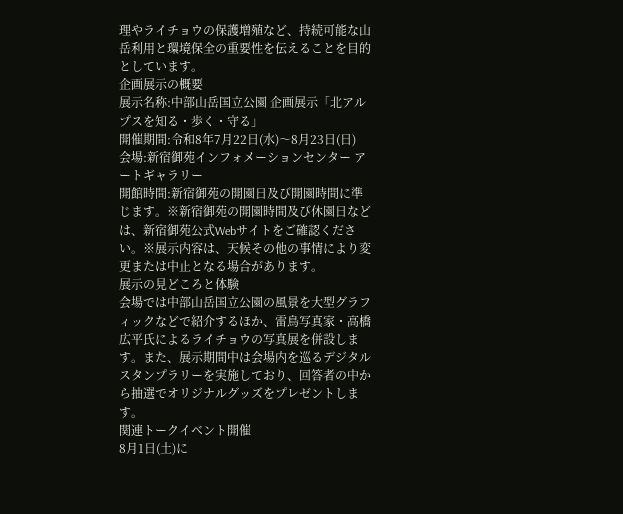理やライチョウの保護増殖など、持続可能な山岳利用と環境保全の重要性を伝えることを目的としています。
企画展示の概要
展示名称:中部山岳国立公園 企画展示「北アルプスを知る・歩く・守る」
開催期間:令和8年7月22日(水)〜8月23日(日)
会場:新宿御苑インフォメーションセンター アートギャラリー
開館時間:新宿御苑の開園日及び開園時間に準じます。※新宿御苑の開園時間及び休園日などは、新宿御苑公式Webサイトをご確認ください。※展示内容は、天候その他の事情により変更または中止となる場合があります。
展示の見どころと体験
会場では中部山岳国立公園の風景を大型グラフィックなどで紹介するほか、雷鳥写真家・高橋広平氏によるライチョウの写真展を併設します。また、展示期間中は会場内を巡るデジタルスタンプラリーを実施しており、回答者の中から抽選でオリジナルグッズをプレゼントします。
関連トークイベント開催
8月1日(土)に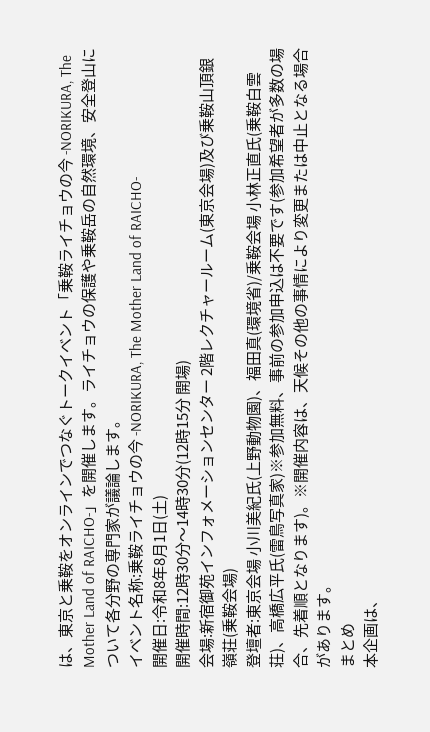は、東京と乗鞍をオンラインでつなぐトークイベント「乗鞍ライチョウの今 -NORIKURA, The Mother Land of RAICHO-」を開催します。ライチョウの保護や乗鞍岳の自然環境、安全登山について各分野の専門家が議論します。
イベント名称:乗鞍ライチョウの今 -NORIKURA, The Mother Land of RAICHO-
開催日:令和8年8月1日(土)
開催時間:12時30分〜14時30分(12時15分 開場)
会場:新宿御苑インフォメーションセンター 2階レクチャールーム(東京会場)及び乗鞍山頂銀嶺荘(乗鞍会場)
登壇者:東京会場 小川美紀氏(上野動物園)、福田真(環境省)/乗鞍会場 小林正直氏(乗鞍白雲荘)、高橋広平氏(雷鳥写真家)※参加無料、事前の参加申込は不要です(参加希望者が多数の場合、先着順となります)。※開催内容は、天候その他の事情により変更または中止となる場合があります。
まとめ
本企画は、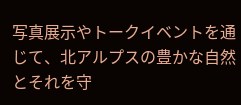写真展示やトークイベントを通じて、北アルプスの豊かな自然とそれを守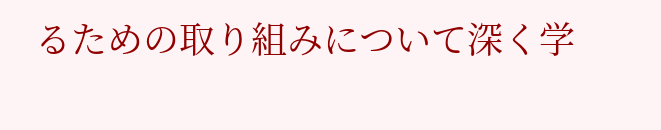るための取り組みについて深く学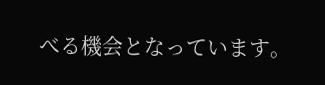べる機会となっています。